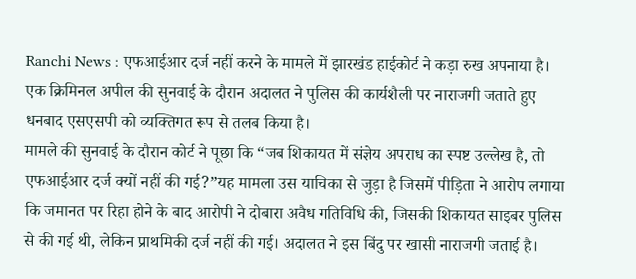Ranchi News : एफआईआर दर्ज नहीं करने के मामले में झारखंड हाईकोर्ट ने कड़ा रुख अपनाया है। एक क्रिमिनल अपील की सुनवाई के दौरान अदालत ने पुलिस की कार्यशैली पर नाराजगी जताते हुए धनबाद एसएसपी को व्यक्तिगत रूप से तलब किया है।
मामले की सुनवाई के दौरान कोर्ट ने पूछा कि “जब शिकायत में संज्ञेय अपराध का स्पष्ट उल्लेख है, तो एफआईआर दर्ज क्यों नहीं की गई?”यह मामला उस याचिका से जुड़ा है जिसमें पीड़िता ने आरोप लगाया कि जमानत पर रिहा होने के बाद आरोपी ने दोबारा अवैध गतिविधि की, जिसकी शिकायत साइबर पुलिस से की गई थी, लेकिन प्राथमिकी दर्ज नहीं की गई। अदालत ने इस बिंदु पर खासी नाराजगी जताई है।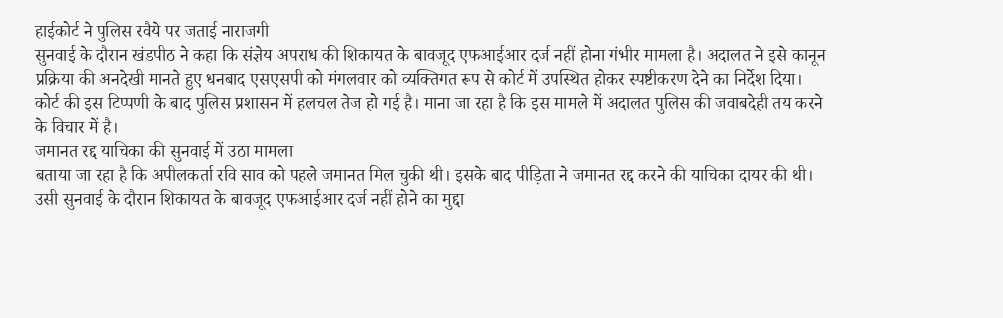हाईकोर्ट ने पुलिस रवैये पर जताई नाराजगी
सुनवाई के दौरान खंडपीठ ने कहा कि संज्ञेय अपराध की शिकायत के बावजूद एफआईआर दर्ज नहीं होना गंभीर मामला है। अदालत ने इसे कानून प्रक्रिया की अनदेखी मानते हुए धनबाद एसएसपी को मंगलवार को व्यक्तिगत रूप से कोर्ट में उपस्थित होकर स्पष्टीकरण देने का निर्देश दिया। कोर्ट की इस टिप्पणी के बाद पुलिस प्रशासन में हलचल तेज हो गई है। माना जा रहा है कि इस मामले में अदालत पुलिस की जवाबदेही तय करने के विचार में है।
जमानत रद्द याचिका की सुनवाई में उठा मामला
बताया जा रहा है कि अपीलकर्ता रवि साव को पहले जमानत मिल चुकी थी। इसके बाद पीड़िता ने जमानत रद्द करने की याचिका दायर की थी। उसी सुनवाई के दौरान शिकायत के बावजूद एफआईआर दर्ज नहीं होने का मुद्दा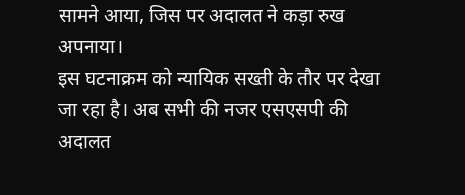सामने आया, जिस पर अदालत ने कड़ा रुख अपनाया।
इस घटनाक्रम को न्यायिक सख्ती के तौर पर देखा जा रहा है। अब सभी की नजर एसएसपी की अदालत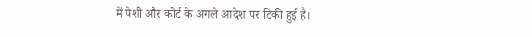में पेशी और कोर्ट के अगले आदेश पर टिकी हुई है।